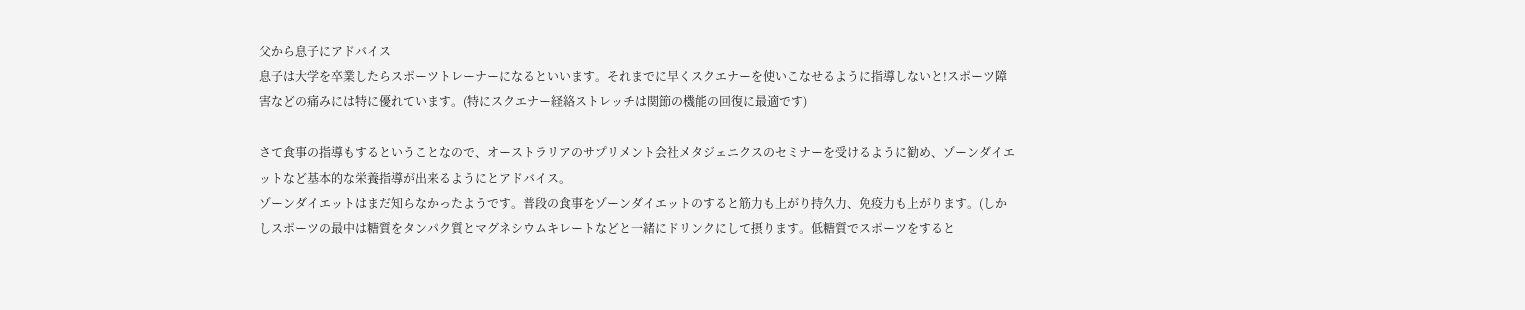父から息子にアドバイス
息子は大学を卒業したらスポーツトレーナーになるといいます。それまでに早くスクエナーを使いこなせるように指導しないと!スポーツ障害などの痛みには特に優れています。(特にスクエナー経絡ストレッチは関節の機能の回復に最適です)

さて食事の指導もするということなので、オーストラリアのサプリメント会社メタジェニクスのセミナーを受けるように勧め、ゾーンダイエットなど基本的な栄養指導が出来るようにとアドバイス。
ゾーンダイエットはまだ知らなかったようです。普段の食事をゾーンダイエットのすると筋力も上がり持久力、免疫力も上がります。(しかしスポーツの最中は糖質をタンパク質とマグネシウムキレートなどと一緒にドリンクにして摂ります。低糖質でスポーツをすると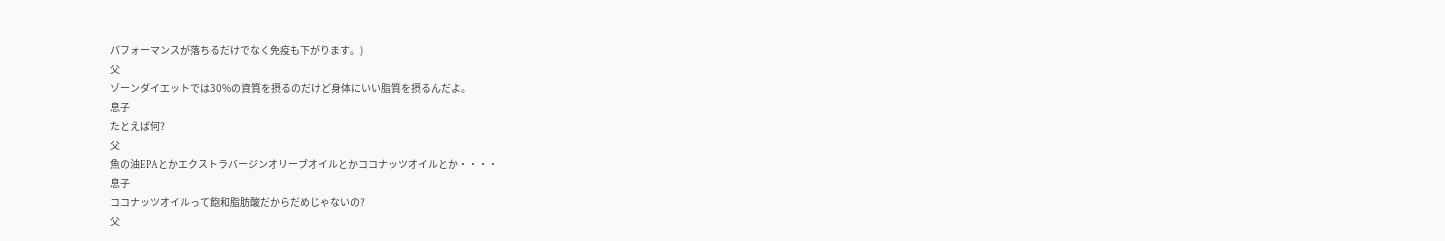パフォーマンスが落ちるだけでなく免疫も下がります。)
父
ゾーンダイエットでは30%の資質を摂るのだけど身体にいい脂質を摂るんだよ。
息子
たとえば何?
父
魚の油EPAとかエクストラバージンオリーブオイルとかココナッツオイルとか・・・・
息子
ココナッツオイルって飽和脂肪酸だからだめじゃないの?
父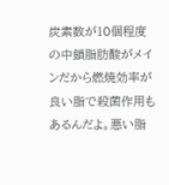炭素数が10個程度の中鎖脂肪酸がメインだから燃焼効率が良い脂で殺菌作用もあるんだよ。悪い脂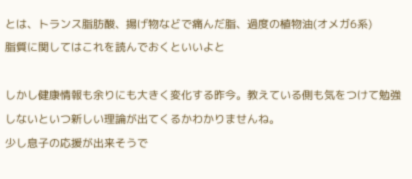とは、トランス脂肪酸、揚げ物などで痛んだ脂、過度の植物油(オメガ6系)
脂質に関してはこれを読んでおくといいよと

しかし健康情報も余りにも大きく変化する昨今。教えている側も気をつけて勉強しないといつ新しい理論が出てくるかわかりませんね。
少し息子の応援が出来そうで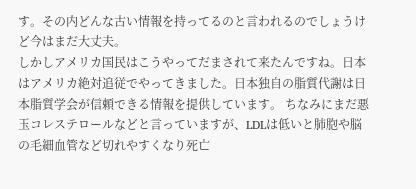す。その内どんな古い情報を持ってるのと言われるのでしょうけど今はまだ大丈夫。
しかしアメリカ国民はこうやってだまされて来たんですね。日本はアメリカ絶対追従でやってきました。日本独自の脂質代謝は日本脂質学会が信頼できる情報を提供しています。 ちなみにまだ悪玉コレステロールなどと言っていますが、LDLは低いと肺胞や脳の毛細血管など切れやすくなり死亡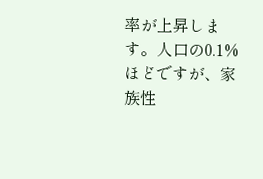率が上昇します。人口の0.1%ほどですが、家族性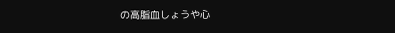の高脂血しょうや心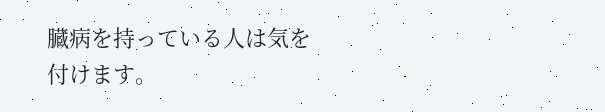臓病を持っている人は気を付けます。